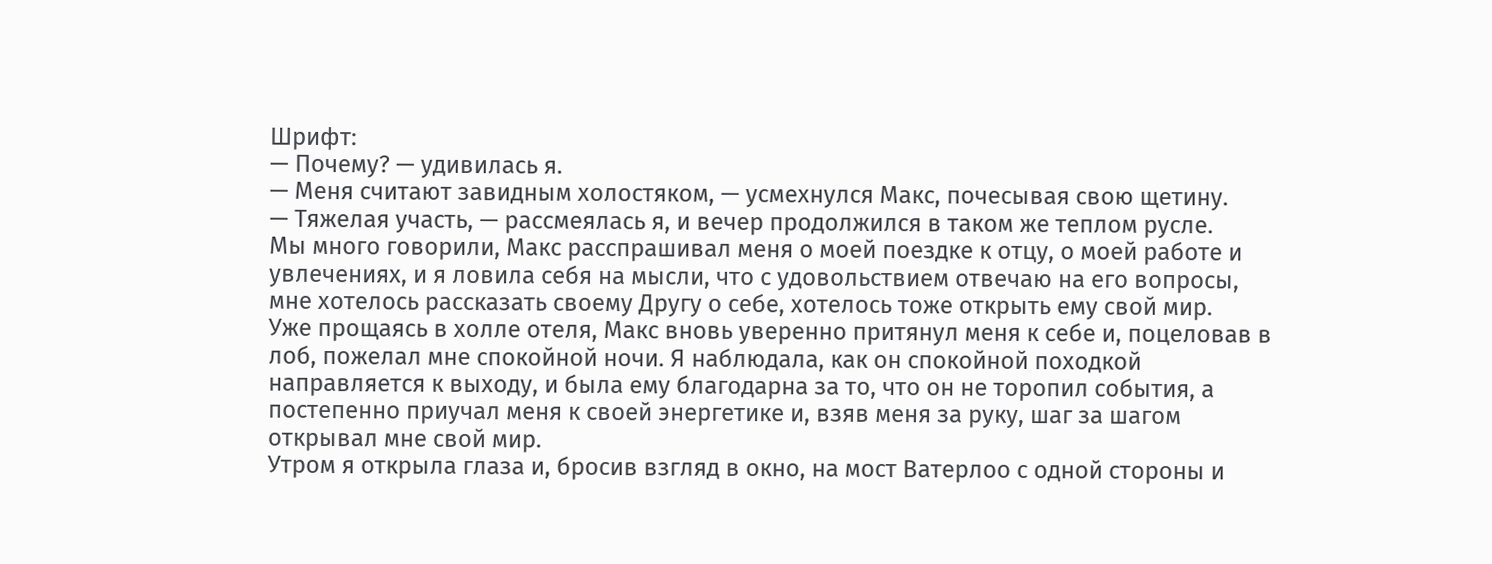Шрифт:
— Почему? — удивилась я.
— Меня считают завидным холостяком, — усмехнулся Макс, почесывая свою щетину.
— Тяжелая участь, — рассмеялась я, и вечер продолжился в таком же теплом русле.
Мы много говорили, Макс расспрашивал меня о моей поездке к отцу, о моей работе и увлечениях, и я ловила себя на мысли, что с удовольствием отвечаю на его вопросы, мне хотелось рассказать своему Другу о себе, хотелось тоже открыть ему свой мир.
Уже прощаясь в холле отеля, Макс вновь уверенно притянул меня к себе и, поцеловав в лоб, пожелал мне спокойной ночи. Я наблюдала, как он спокойной походкой направляется к выходу, и была ему благодарна за то, что он не торопил события, а постепенно приучал меня к своей энергетике и, взяв меня за руку, шаг за шагом открывал мне свой мир.
Утром я открыла глаза и, бросив взгляд в окно, на мост Ватерлоо с одной стороны и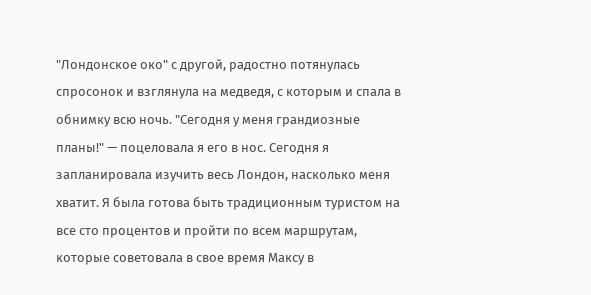"Лондонское око" с другой, радостно потянулась спросонок и взглянула на медведя, с которым и спала в обнимку всю ночь. "Сегодня у меня грандиозные планы!" — поцеловала я его в нос. Сегодня я запланировала изучить весь Лондон, насколько меня хватит. Я была готова быть традиционным туристом на все сто процентов и пройти по всем маршрутам, которые советовала в свое время Максу в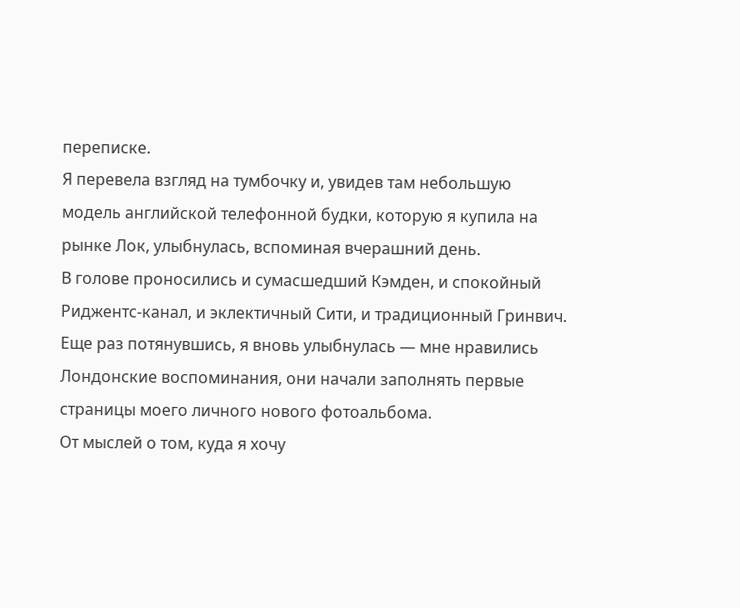переписке.
Я перевела взгляд на тумбочку и, увидев там небольшую модель английской телефонной будки, которую я купила на рынке Лок, улыбнулась, вспоминая вчерашний день.
В голове проносились и сумасшедший Кэмден, и спокойный Риджентс-канал, и эклектичный Сити, и традиционный Гринвич.
Еще раз потянувшись, я вновь улыбнулась — мне нравились Лондонские воспоминания, они начали заполнять первые страницы моего личного нового фотоальбома.
От мыслей о том, куда я хочу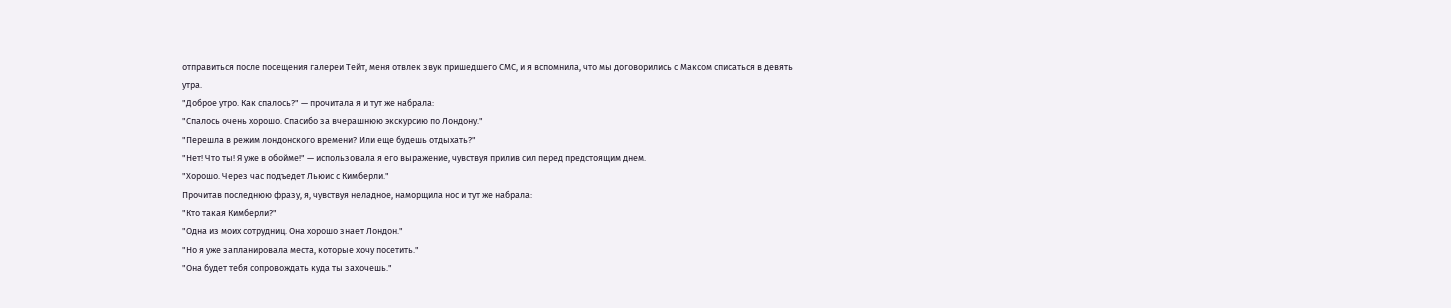отправиться после посещения галереи Тейт, меня отвлек звук пришедшего СМС, и я вспомнила, что мы договорились с Максом списаться в девять утра.
"Доброе утро. Как спалось?" — прочитала я и тут же набрала:
"Спалось очень хорошо. Спасибо за вчерашнюю экскурсию по Лондону."
"Перешла в режим лондонского времени? Или еще будешь отдыхать?"
"Нет! Что ты! Я уже в обойме!" — использовала я его выражение, чувствуя прилив сил перед предстоящим днем.
"Хорошо. Через час подъедет Льюис с Кимберли."
Прочитав последнюю фразу, я, чувствуя неладное, наморщила нос и тут же набрала:
"Кто такая Кимберли?"
"Одна из моих сотрудниц. Она хорошо знает Лондон."
"Но я уже запланировала места, которые хочу посетить."
"Она будет тебя сопровождать куда ты захочешь."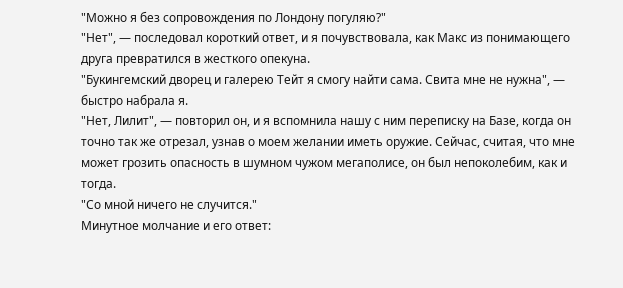"Можно я без сопровождения по Лондону погуляю?"
"Нет", — последовал короткий ответ, и я почувствовала, как Макс из понимающего друга превратился в жесткого опекуна.
"Букингемский дворец и галерею Тейт я смогу найти сама. Свита мне не нужна", — быстро набрала я.
"Нет, Лилит", — повторил он, и я вспомнила нашу с ним переписку на Базе, когда он точно так же отрезал, узнав о моем желании иметь оружие. Сейчас, считая, что мне может грозить опасность в шумном чужом мегаполисе, он был непоколебим, как и тогда.
"Со мной ничего не случится."
Минутное молчание и его ответ: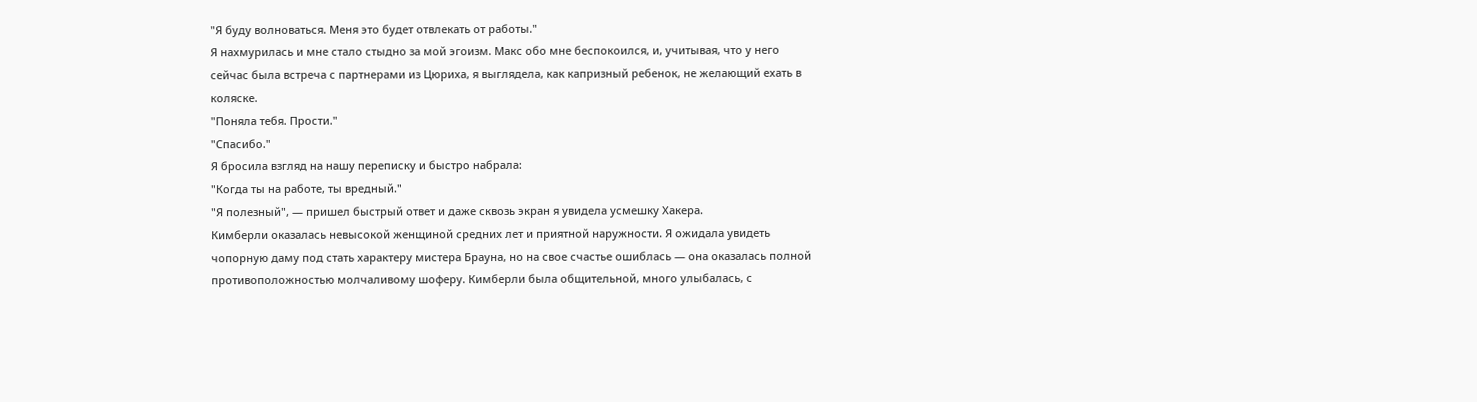"Я буду волноваться. Меня это будет отвлекать от работы."
Я нахмурилась и мне стало стыдно за мой эгоизм. Макс обо мне беспокоился, и, учитывая, что у него сейчас была встреча с партнерами из Цюриха, я выглядела, как капризный ребенок, не желающий ехать в коляске.
"Поняла тебя. Прости."
"Спасибо."
Я бросила взгляд на нашу переписку и быстро набрала:
"Когда ты на работе, ты вредный."
"Я полезный", — пришел быстрый ответ и даже сквозь экран я увидела усмешку Хакера.
Кимберли оказалась невысокой женщиной средних лет и приятной наружности. Я ожидала увидеть чопорную даму под стать характеру мистера Брауна, но на свое счастье ошиблась — она оказалась полной противоположностью молчаливому шоферу. Кимберли была общительной, много улыбалась, с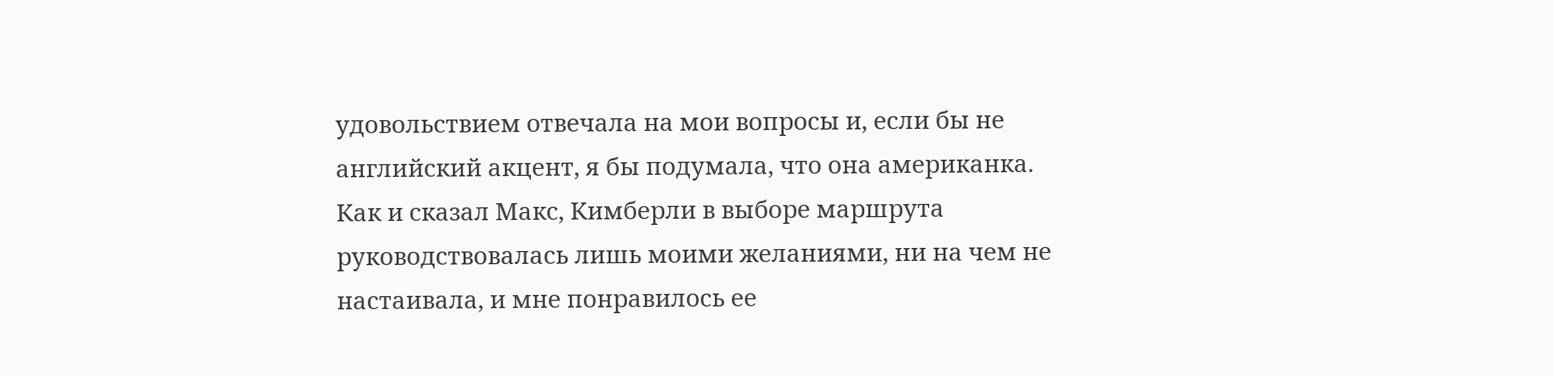удовольствием отвечала на мои вопросы и, если бы не английский акцент, я бы подумала, что она американка.
Как и сказал Макс, Кимберли в выборе маршрута руководствовалась лишь моими желаниями, ни на чем не настаивала, и мне понравилось ее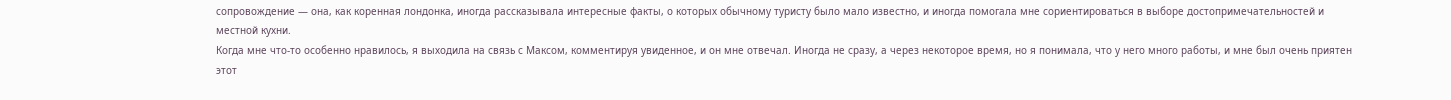сопровождение — она, как коренная лондонка, иногда рассказывала интересные факты, о которых обычному туристу было мало известно, и иногда помогала мне сориентироваться в выборе достопримечательностей и местной кухни.
Когда мне что-то особенно нравилось, я выходила на связь с Максом, комментируя увиденное, и он мне отвечал. Иногда не сразу, а через некоторое время, но я понимала, что у него много работы, и мне был очень приятен этот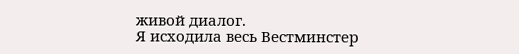живой диалог.
Я исходила весь Вестминстер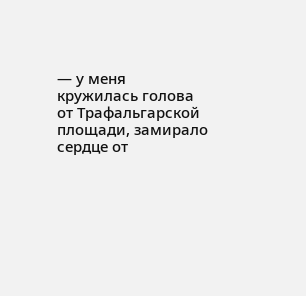— у меня кружилась голова от Трафальгарской площади, замирало сердце от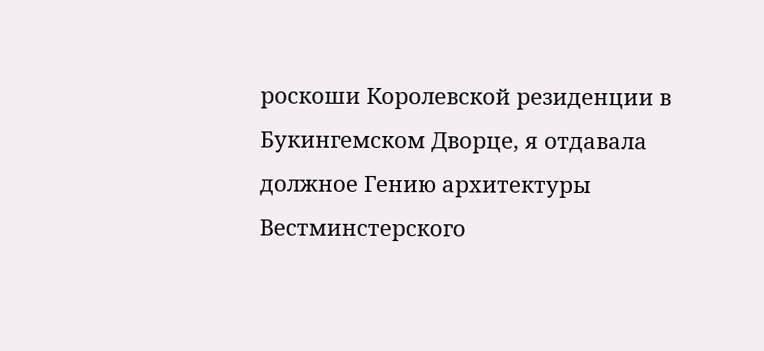роскоши Королевской резиденции в Букингемском Дворце, я отдавала должное Гению архитектуры Вестминстерского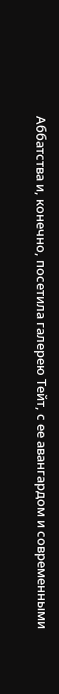Аббатства и, конечно, посетила галерею Тейт, с ее авангардом и современными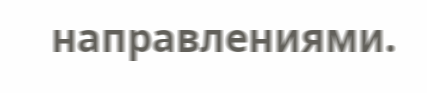направлениями.